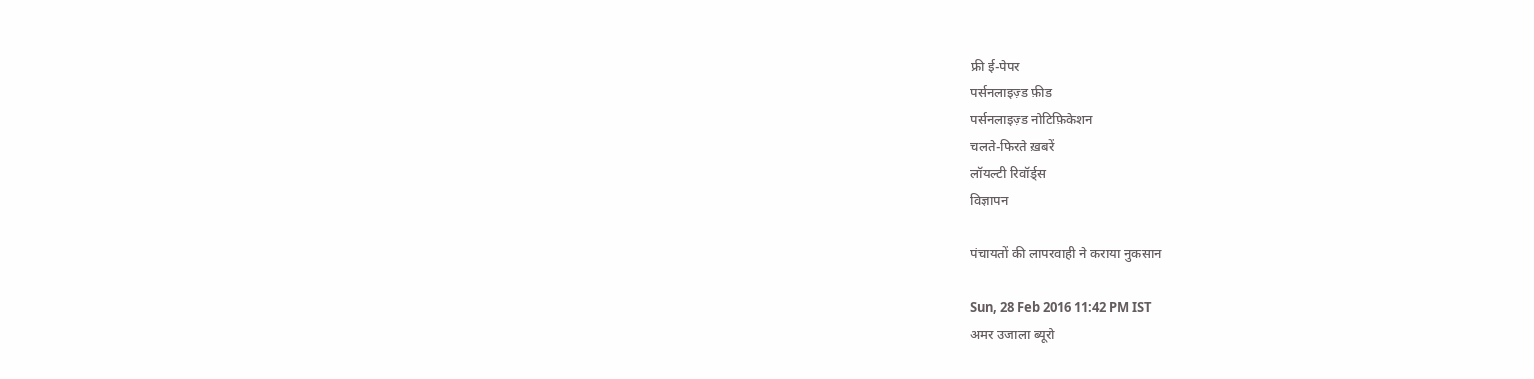फ्री ई-पेपर
पर्सनलाइज़्ड फ़ीड
पर्सनलाइज़्ड नोटिफ़िकेशन
चलते-फिरते ख़बरें
लॉयल्टी रिवॉर्ड्स
विज्ञापन

पंचायतों की लापरवाही ने कराया नुकसान

Sun, 28 Feb 2016 11:42 PM IST
अमर उजाला ब्यूरो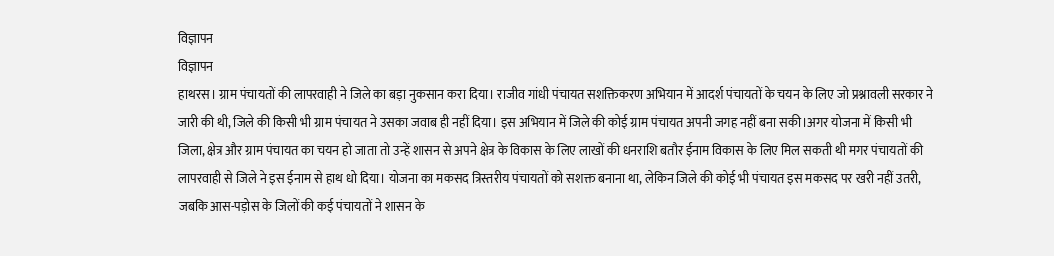विज्ञापन
विज्ञापन
हाथरस। ग्राम पंचायतों की लापरवाही ने जिले का बड़ा नुकसान करा दिया। राजीव गांधी पंचायत सशक्तिकरण अभियान में आदर्श पंचायतों के चयन के लिए जो प्रश्नावली सरकार ने जारी की थी, जिले की किसी भी ग्राम पंचायत ने उसका जवाब ही नहीं दिया। इस अभियान में जिले की कोई ग्राम पंचायत अपनी जगह नहीं बना सकी।अगर योजना में किसी भी जिला, क्षेत्र और ग्राम पंचायत का चयन हो जाता तो उन्हें शासन से अपने क्षेत्र के विकास के लिए लाखों की धनराशि बतौर ईनाम विकास के लिए मिल सकती थी मगर पंचायतों की लापरवाही से जिले ने इस ईनाम से हाथ धो दिया। योजना का मकसद त्रिस्तरीय पंचायतों को सशक्त बनाना था, लेकिन जिले की कोई भी पंचायत इस मकसद पर खरी नहीं उतरी, जबकि आस-पड़ोस के जिलों की कई पंचायतों ने शासन के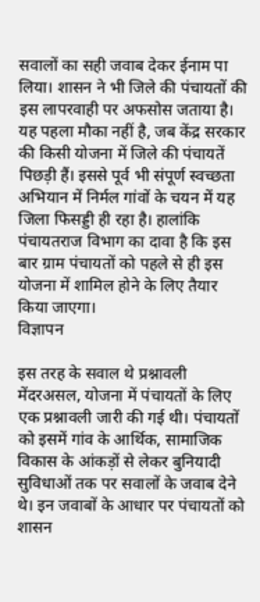सवालों का सही जवाब देकर ईनाम पा लिया। शासन ने भी जिले की पंचायतों की इस लापरवाही पर अफसोस जताया है। यह पहला मौका नहीं है, जब केंद्र सरकार की किसी योजना में जिले की पंचायतें पिछड़ी हैं। इससे पूर्व भी संपूर्ण स्वच्छता अभियान में निर्मल गांवों के चयन में यह जिला फिसड्डी ही रहा है। हालांकि पंचायतराज विभाग का दावा है कि इस बार ग्राम पंचायतों को पहले से ही इस योजना में शामिल होने के लिए तैयार किया जाएगा।
विज्ञापन

इस तरह के सवाल थे प्रश्नावली मेंदरअसल, योजना में पंचायतों के लिए एक प्रश्नावली जारी की गई थी। पंचायतों को इसमें गांव के आर्थिक, सामाजिक विकास के आंकड़ों से लेकर बुनियादी सुविधाओं तक पर सवालों के जवाब देने थे। इन जवाबों के आधार पर पंचायतों को शासन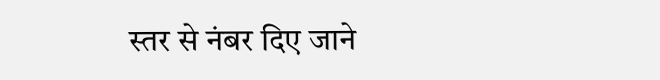स्तर से नंबर दिए जाने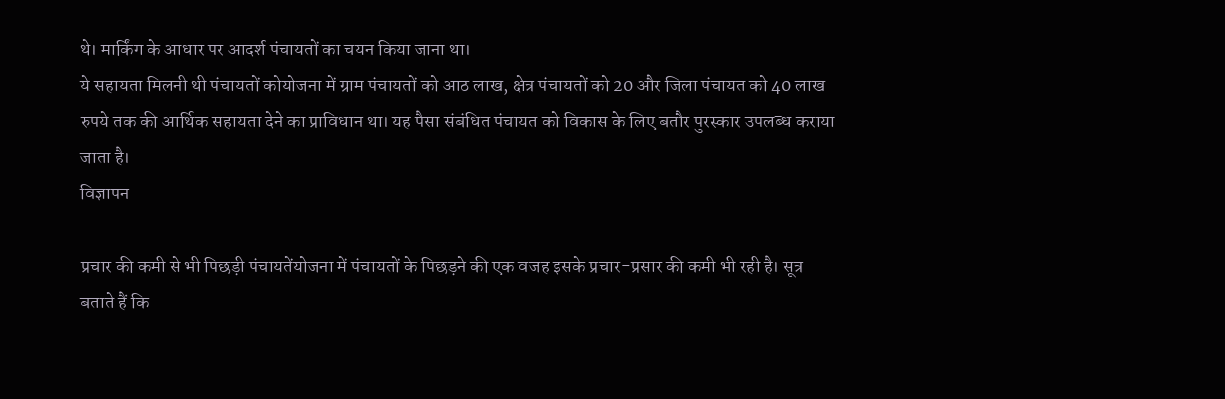थे। मार्किंग के आधार पर आदर्श पंचायतों का चयन किया जाना था।
ये सहायता मिलनी थी पंचायतों कोयोजना में ग्राम पंचायतों को आठ लाख, क्षेत्र पंचायतों को 20 और जिला पंचायत को 40 लाख रुपये तक की आर्थिक सहायता देने का प्राविधान था। यह पैसा संबंधित पंचायत को विकास के लिए बतौर पुरस्कार उपलब्ध कराया जाता है।
विज्ञापन

प्रचार की कमी से भी पिछड़ी पंचायतेंयोजना में पंचायतों के पिछड़ने की एक वजह इसके प्रचार-प्रसार की कमी भी रही है। सूत्र बताते हैं कि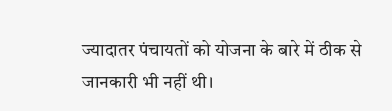ज्यादातर पंचायतों को योजना के बारे में ठीक से जानकारी भी नहीं थी।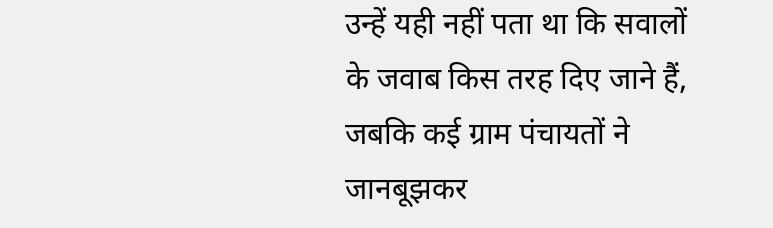उन्हें यही नहीं पता था कि सवालों के जवाब किस तरह दिए जाने हैं, जबकि कई ग्राम पंचायतों ने जानबूझकर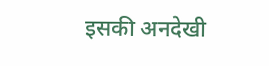इसकी अनदेखी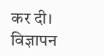कर दी।
विज्ञापन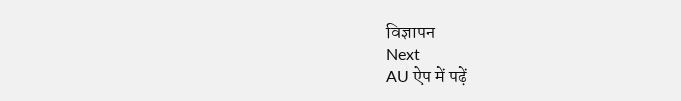विज्ञापन
Next
AU ऐप में पढ़ें